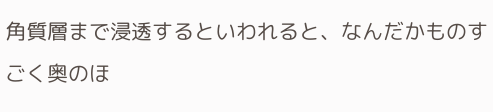角質層まで浸透するといわれると、なんだかものすごく奥のほ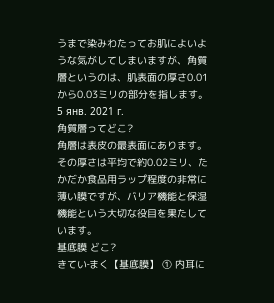うまで染みわたってお肌によいような気がしてしまいますが、角質層というのは、肌表面の厚さ0.01から0.03ミリの部分を指します。 5 янв. 2021 г.
角質層ってどこ?
角層は表皮の最表面にあります。 その厚さは平均で約0.02ミリ、たかだか食品用ラップ程度の非常に薄い膜ですが、バリア機能と保湿機能という大切な役目を果たしています。
基底膜 どこ?
きてい‐まく【基底膜】 ① 内耳に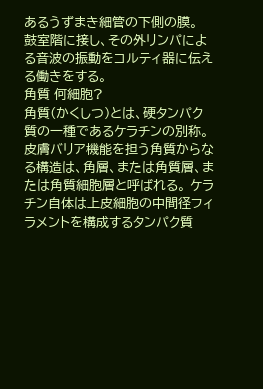あるうずまき細管の下側の膜。 鼓室階に接し、その外リンパによる音波の振動をコルティ器に伝える働きをする。
角質 何細胞?
角質(かくしつ)とは、硬タンパク質の一種であるケラチンの別称。 皮膚バリア機能を担う角質からなる構造は、角層、または角質層、または角質細胞層と呼ばれる。 ケラチン自体は上皮細胞の中間径フィラメントを構成するタンパク質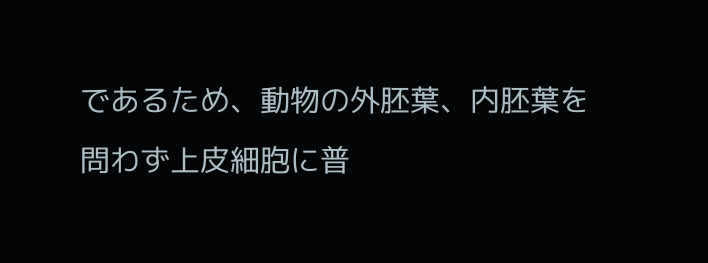であるため、動物の外胚葉、内胚葉を問わず上皮細胞に普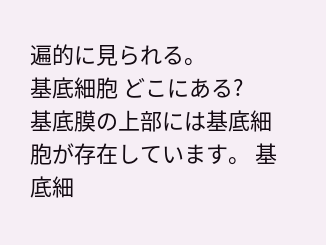遍的に見られる。
基底細胞 どこにある?
基底膜の上部には基底細胞が存在しています。 基底細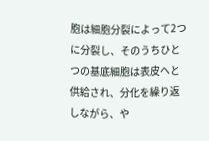胞は細胞分裂によって2つに分裂し、そのうちひとつの基底細胞は表皮へと供給され、分化を繰り返しながら、や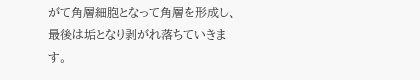がて角層細胞となって角層を形成し、最後は垢となり剥がれ落ちていきます。